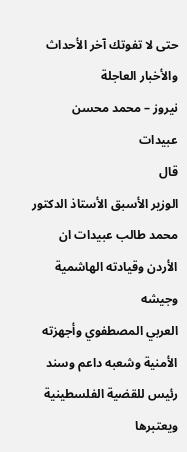حتى لا تفوتك آخر الأحداث والأخبار العاجلة
نيروز – محمد محسن عبيدات
قال
الوزير الأسبق الأستاذ الدكتور محمد طالب عبيدات ان الأردن وقيادته الهاشمية وجيشه
العربي المصطفوي وأجهزته الأمنية وشعبه داعم وسند رئيس للقضية الفلسطينية ويعتبرها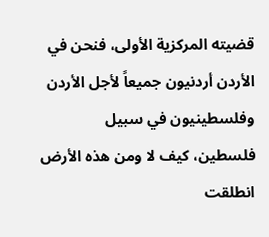قضيته المركزية الأولى، فنحن في الأردن أردنيون جميعاً لأجل الأردن وفلسطينيون في سبيل
فلسطين، كيف لا ومن هذه الأرض انطلقت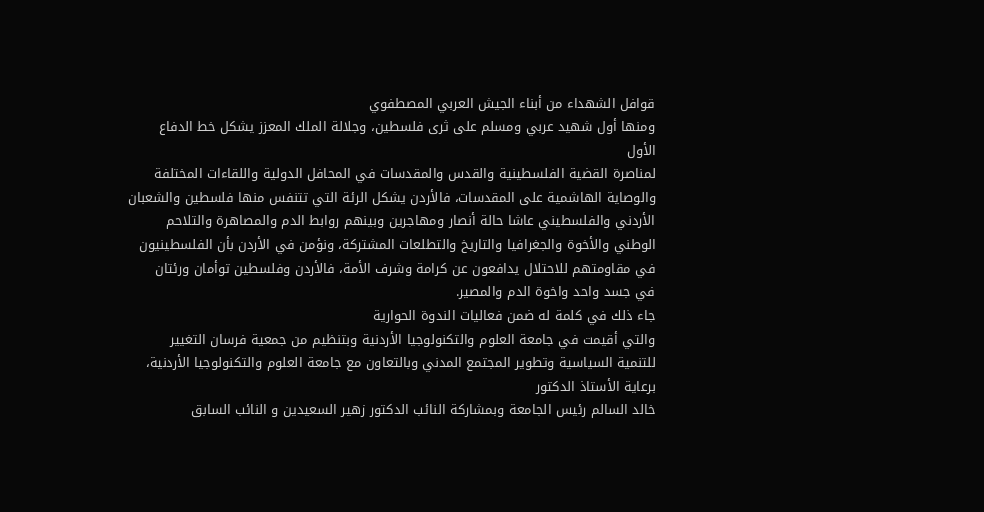قوافل الشهداء من أبناء الجيش العربي المصطفوي
ومنها أول شهيد عربي ومسلم على ثرى فلسطين، وجلالة الملك المعزز يشكل خط الدفاع الأول
لمناصرة القضية الفلسطينية والقدس والمقدسات في المحافل الدولية واللقاءات المختلفة
والوصاية الهاشمية على المقدسات، فالأردن يشكل الرئة التي تتنفس منها فلسطين والشعبان
الأردني والفلسطيني عاشا حالة أنصار ومهاجرين وبينهم روابط الدم والمصاهرة والتلاحم
الوطني والأخوة والجغرافيا والتاريخ والتطلعات المشتركة، ونؤمن في الأردن بأن الفلسطينيون
في مقاومتهم للاحتلال يدافعون عن كرامة وشرف الأمة، فالأردن وفلسطين توأمان ورئتان
في جسد واحد واخوة الدم والمصير.
جاء ذلك في كلمة له ضمن فعاليات الندوة الحوارية
والتي أقيمت في جامعة العلوم والتكنولوجيا الأردنية وبتنظيم من جمعية فرسان التغيير للتنمية السياسية وتطوير المجتمع المدني وبالتعاون مع جامعة العلوم والتكنولوجيا الأردنية، برعاية الأستاذ الدكتور
خالد السالم رئيس الجامعة وبمشاركة النائب الدكتور زهير السعيدين و النائب السابق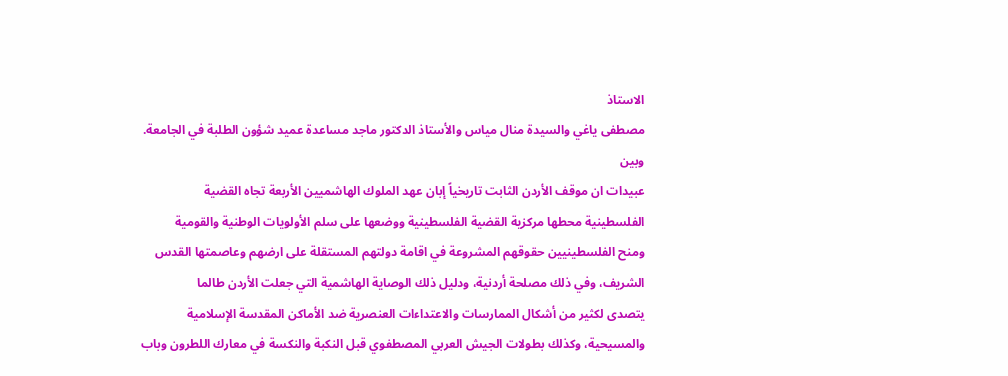الاستاذ
مصطفى ياغي والسيدة منال مياس والأستاذ الدكتور ماجد مساعدة عميد شؤون الطلبة في الجامعة.
وبين
عبيدات ان موقف الأردن الثابت تاريخياً إبان عهد الملوك الهاشميين الأربعة تجاه القضية
الفلسطينية محطها مركزية القضية الفلسطينية ووضعها على سلم الأولويات الوطنية والقومية
ومنح الفلسطينيين حقوقهم المشروعة في اقامة دولتهم المستقلة على ارضهم وعاصمتها القدس
الشريف، وفي ذلك مصلحة أردنية، ودليل ذلك الوصاية الهاشمية التي جعلت الأردن طالما
يتصدى لكثير من أشكال الممارسات والاعتداءات العنصرية ضد الأماكن المقدسة الإسلامية
والمسيحية، وكذلك بطولات الجيش العربي المصطفوي قبل النكبة والنكسة في معارك اللطرون وباب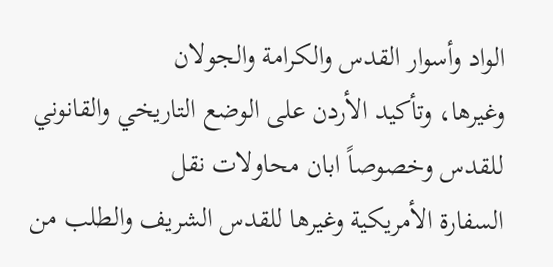الواد وأسوار القدس والكرامة والجولان
وغيرها، وتأكيد الأردن على الوضع التاريخي والقانوني للقدس وخصوصاً ابان محاولات نقل
السفارة الأمريكية وغيرها للقدس الشريف والطلب من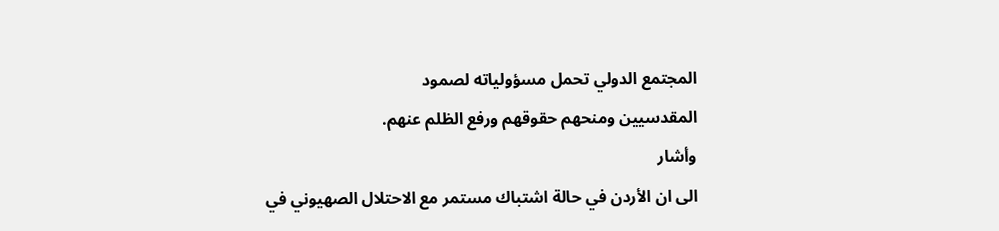المجتمع الدولي تحمل مسؤولياته لصمود
المقدسيين ومنحهم حقوقهم ورفع الظلم عنهم.
وأشار
الى ان الأردن في حالة اشتباك مستمر مع الاحتلال الصهيوني في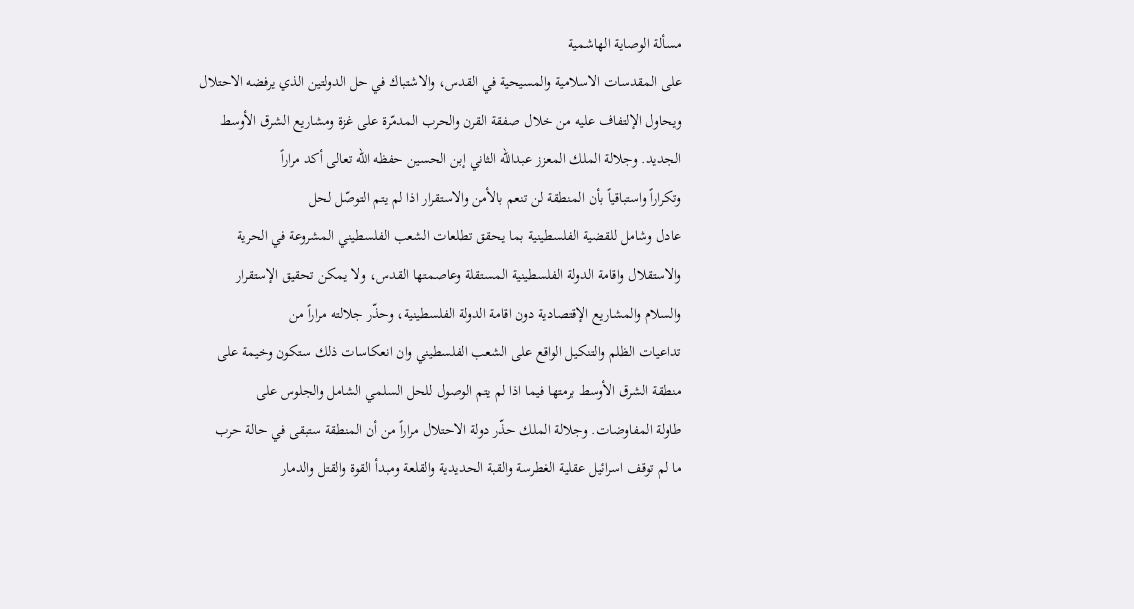مسألة الوصاية الهاشمية
على المقدسات الاسلامية والمسيحية في القدس، والاشتباك في حل الدولتين الذي يرفضه الاحتلال
ويحاول الإلتفاف عليه من خلال صفقة القرن والحرب المدمّرة على غزة ومشاريع الشرق الأوسط
الجديد. وجلالة الملك المعزز عبدالله الثاني إبن الحسين حفظه الله تعالى أكد مراراً
وتكراراً واستباقياً بأن المنطقة لن تنعم بالأمن والاستقرار اذا لم يتم التوصّل لحل
عادل وشامل للقضية الفلسطينية بما يحقق تطلعات الشعب الفلسطيني المشروعة في الحرية
والاستقلال واقامة الدولة الفلسطينية المستقلة وعاصمتها القدس، ولا يمكن تحقيق الإستقرار
والسلام والمشاريع الإقتصادية دون اقامة الدولة الفلسطينية، وحذّر جلالته مراراً من
تداعيات الظلم والتنكيل الواقع على الشعب الفلسطيني وان انعكاسات ذلك ستكون وخيمة على
منطقة الشرق الأوسط برمتها فيما اذا لم يتم الوصول للحل السلمي الشامل والجلوس على
طاولة المفاوضات. وجلالة الملك حذّر دولة الاحتلال مراراً من أن المنطقة ستبقى في حالة حرب
ما لم توقف اسرائيل عقلية الغطرسة والقبة الحديدية والقلعة ومبدأ القوة والقتل والدمار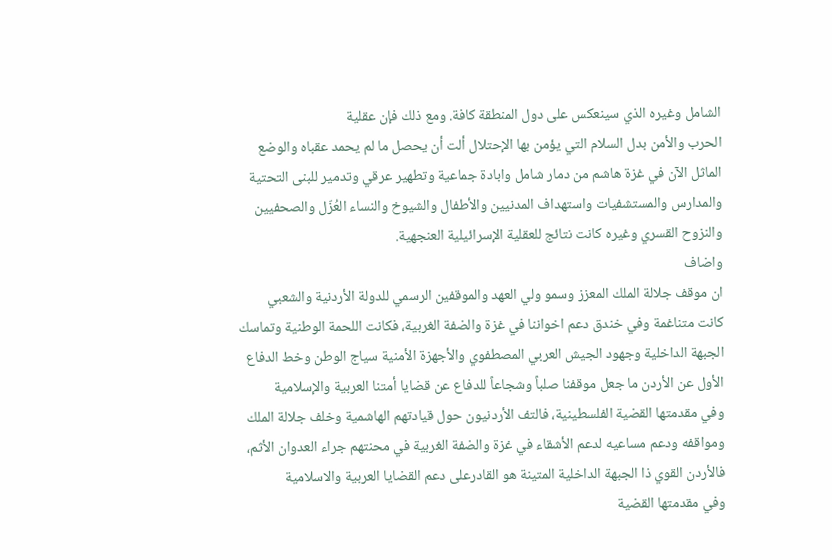الشامل وغيره الذي سينعكس على دول المنطقة كافة. ومع ذلك فإن عقلية
الحرب والأمن بدل السلام التي يؤمن بها الإحتلال ألت أن يحصل ما لم يحمد عقباه والوضع
الماثل الآن في غزة هاشم من دمار شامل وابادة جماعية وتطهير عرقي وتدمير للبنى التحتية
والمدارس والمستشفيات واستهداف المدنيين والأطفال والشيوخ والنساء العُزّل والصحفيين
والنزوح القسري وغيره كانت نتائج للعقلية الإسرائيلية العنجهية.
واضاف
ان موقف جلالة الملك المعزز وسمو ولي العهد والموقفين الرسمي للدولة الأردنية والشعبي
كانت متناغمة وفي خندق دعم اخواننا في غزة والضفة الغربية، فكانت اللحمة الوطنية وتماسك
الجبهة الداخلية وجهود الجيش العربي المصطفوي والأجهزة الأمنية سياج الوطن وخط الدفاع
الأول عن الأردن ما جعل موقفنا صلباً وشجاعاً للدفاع عن قضايا أمتنا العربية والإسلامية
وفي مقدمتها القضية الفلسطينية، فالتف الأردنيون حول قيادتهم الهاشمية وخلف جلالة الملك
ومواقفه ودعم مساعيه لدعم الأشقاء في غزة والضفة الغربية في محنتهم جراء العدوان الأثم،
فالأردن القوي ذا الجبهة الداخلية المتينة هو القادرعلى دعم القضايا العربية والاسلامية
وفي مقدمتها القضية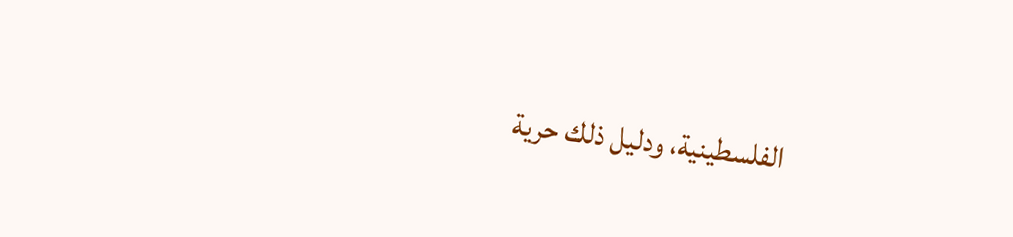الفلسطينية، ودليل ذلك حرية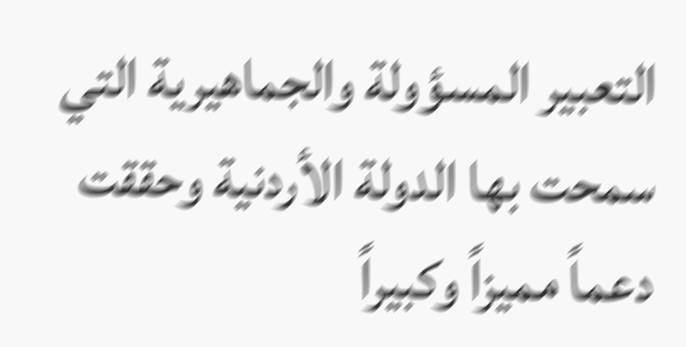التعبير المسؤولة والجماهيرية التي
سمحت بها الدولة الأردنية وحققت دعماً مميزاً وكبيراً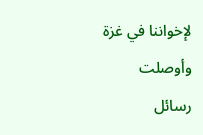لإخواننا في غزة وأوصلت رسائل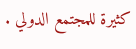كثيرة للمجتمع الدولي .